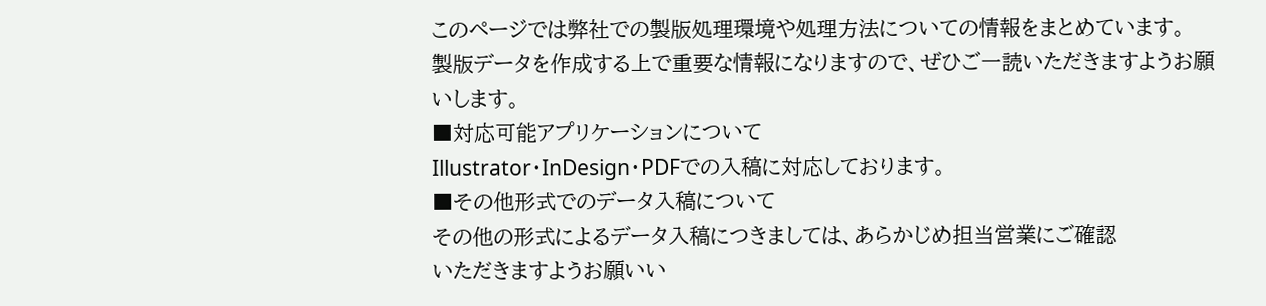このページでは弊社での製版処理環境や処理方法についての情報をまとめています。
製版データを作成する上で重要な情報になりますので、ぜひご一読いただきますようお願いします。
■対応可能アプリケーションについて
Illustrator・InDesign・PDFでの入稿に対応しております。
■その他形式でのデータ入稿について
その他の形式によるデータ入稿につきましては、あらかじめ担当営業にご確認
いただきますようお願いい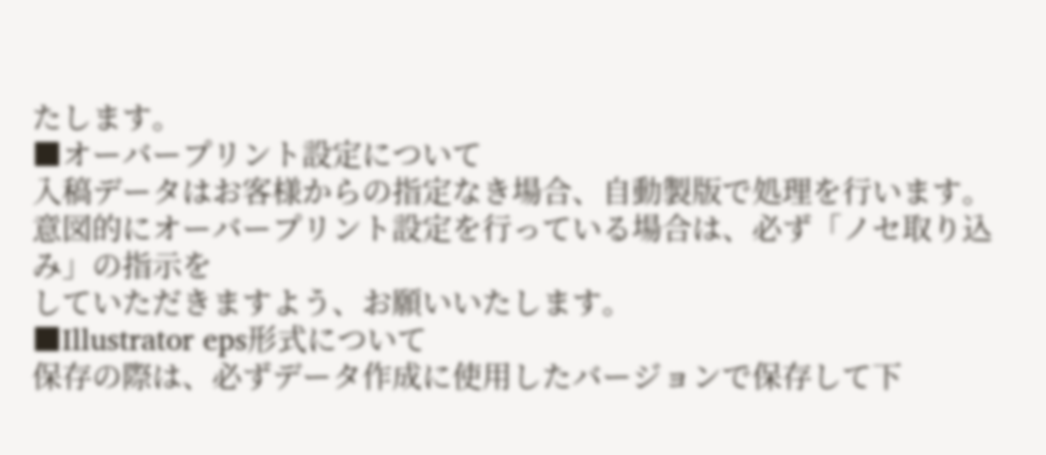たします。
■オーバープリント設定について
入稿データはお客様からの指定なき場合、自動製版で処理を行います。
意図的にオーバープリント設定を行っている場合は、必ず「ノセ取り込み」の指示を
していただきますよう、お願いいたします。
■Illustrator eps形式について
保存の際は、必ずデータ作成に使用したバージョンで保存して下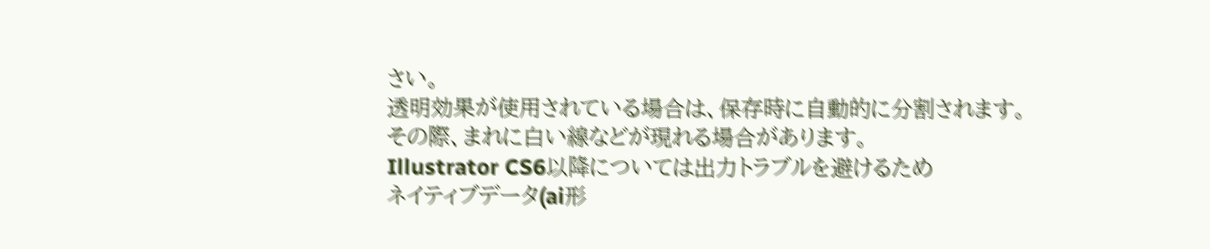さい。
透明効果が使用されている場合は、保存時に自動的に分割されます。
その際、まれに白い線などが現れる場合があります。
Illustrator CS6以降については出力トラブルを避けるため
ネイティブデータ(ai形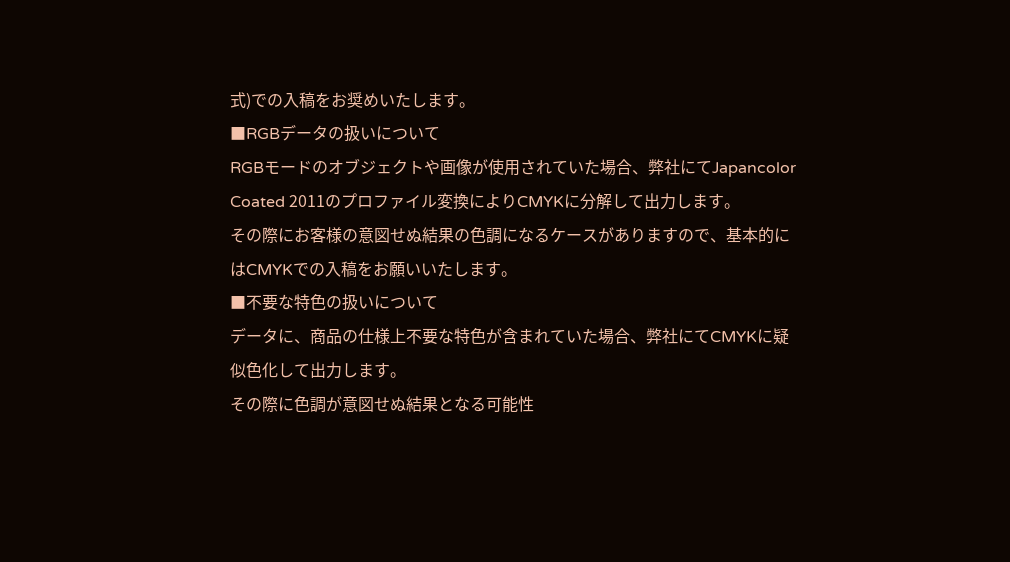式)での入稿をお奨めいたします。
■RGBデータの扱いについて
RGBモードのオブジェクトや画像が使用されていた場合、弊社にてJapancolor Coated 2011のプロファイル変換によりCMYKに分解して出力します。
その際にお客様の意図せぬ結果の色調になるケースがありますので、基本的にはCMYKでの入稿をお願いいたします。
■不要な特色の扱いについて
データに、商品の仕様上不要な特色が含まれていた場合、弊社にてCMYKに疑似色化して出力します。
その際に色調が意図せぬ結果となる可能性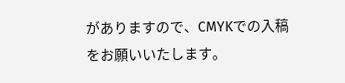がありますので、CMYKでの入稿をお願いいたします。